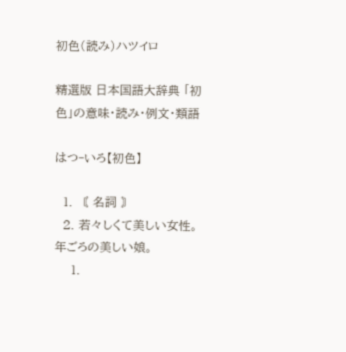初色(読み)ハツイロ

精選版 日本国語大辞典 「初色」の意味・読み・例文・類語

はつ‐いろ【初色】

  1. 〘 名詞 〙
  2. 若々しくて美しい女性。年ごろの美しい娘。
    1.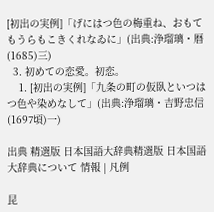[初出の実例]「げにはつ色の梅重ね、おもてもうらもこきくれなゐに」(出典:浄瑠璃・暦(1685)三)
  3. 初めての恋愛。初恋。
    1. [初出の実例]「九条の町の仮臥といつはつ色や染めなして」(出典:浄瑠璃・吉野忠信(1697頃)一)

出典 精選版 日本国語大辞典精選版 日本国語大辞典について 情報 | 凡例

昆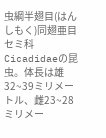虫綱半翅目(はんしもく)同翅亜目セミ科Cicadidaeの昆虫。体長は雄32~39ミリメートル、雌23~28ミリメー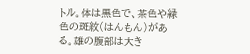トル。体は黒色で、茶色や緑色の斑紋(はんもん)がある。雄の腹部は大き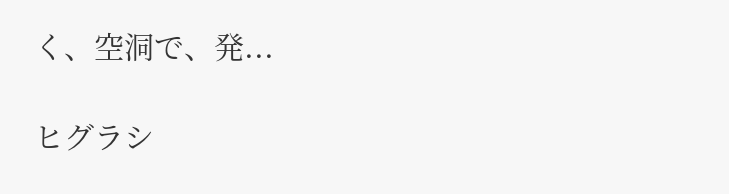く、空洞で、発...

ヒグラシ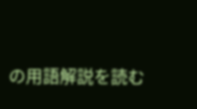の用語解説を読む